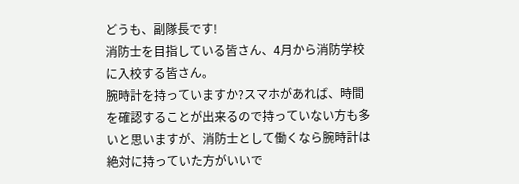どうも、副隊長です!
消防士を目指している皆さん、4月から消防学校に入校する皆さん。
腕時計を持っていますか?スマホがあれば、時間を確認することが出来るので持っていない方も多いと思いますが、消防士として働くなら腕時計は絶対に持っていた方がいいで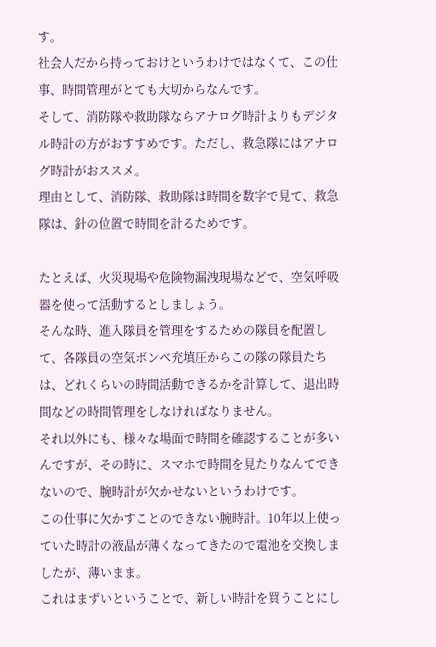す。
社会人だから持っておけというわけではなくて、この仕事、時間管理がとても大切からなんです。
そして、消防隊や救助隊ならアナログ時計よりもデジタル時計の方がおすすめです。ただし、救急隊にはアナログ時計がおススメ。
理由として、消防隊、救助隊は時間を数字で見て、救急隊は、針の位置で時間を計るためです。

たとえば、火災現場や危険物漏洩現場などで、空気呼吸器を使って活動するとしましょう。
そんな時、進入隊員を管理をするための隊員を配置して、各隊員の空気ボンベ充填圧からこの隊の隊員たちは、どれくらいの時間活動できるかを計算して、退出時間などの時間管理をしなければなりません。
それ以外にも、様々な場面で時間を確認することが多いんですが、その時に、スマホで時間を見たりなんてできないので、腕時計が欠かせないというわけです。
この仕事に欠かすことのできない腕時計。10年以上使っていた時計の液晶が薄くなってきたので電池を交換しましたが、薄いまま。
これはまずいということで、新しい時計を買うことにし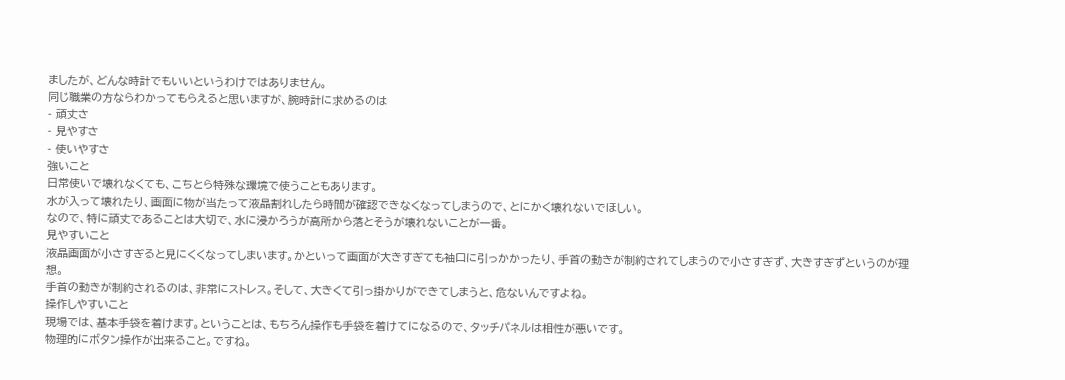ましたが、どんな時計でもいいというわけではありません。
同じ職業の方ならわかってもらえると思いますが、腕時計に求めるのは
- 頑丈さ
- 見やすさ
- 使いやすさ
強いこと
日常使いで壊れなくても、こちとら特殊な環境で使うこともあります。
水が入って壊れたり、画面に物が当たって液晶割れしたら時間が確認できなくなってしまうので、とにかく壊れないでほしい。
なので、特に頑丈であることは大切で、水に浸かろうが高所から落とそうが壊れないことが一番。
見やすいこと
液晶画面が小さすぎると見にくくなってしまいます。かといって画面が大きすぎても袖口に引っかかったり、手首の動きが制約されてしまうので小さすぎず、大きすぎずというのが理想。
手首の動きが制約されるのは、非常にストレス。そして、大きくて引っ掛かりができてしまうと、危ないんですよね。
操作しやすいこと
現場では、基本手袋を着けます。ということは、もちろん操作も手袋を着けてになるので、タッチパネルは相性が悪いです。
物理的にボタン操作が出来ること。ですね。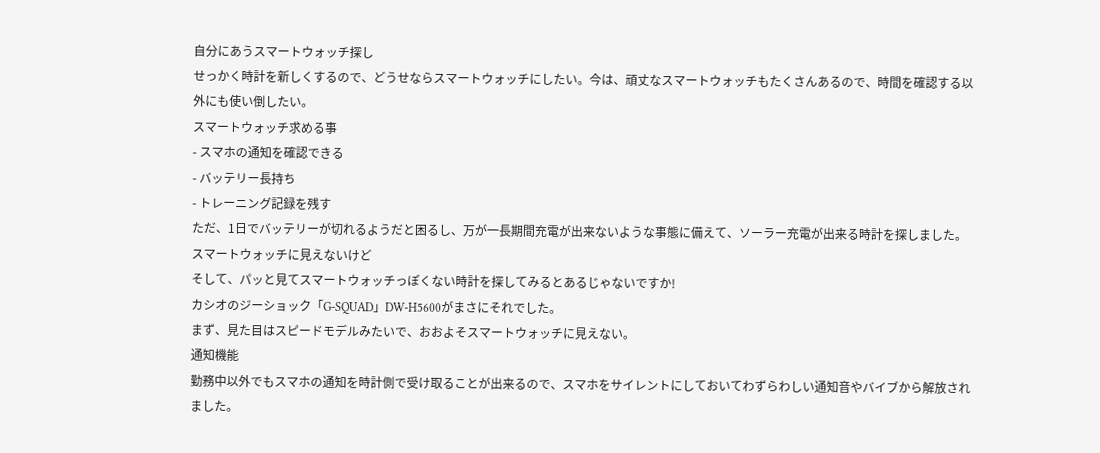自分にあうスマートウォッチ探し
せっかく時計を新しくするので、どうせならスマートウォッチにしたい。今は、頑丈なスマートウォッチもたくさんあるので、時間を確認する以外にも使い倒したい。
スマートウォッチ求める事
- スマホの通知を確認できる
- バッテリー長持ち
- トレーニング記録を残す
ただ、1日でバッテリーが切れるようだと困るし、万が一長期間充電が出来ないような事態に備えて、ソーラー充電が出来る時計を探しました。
スマートウォッチに見えないけど
そして、パッと見てスマートウォッチっぽくない時計を探してみるとあるじゃないですか!
カシオのジーショック「G-SQUAD」DW-H5600がまさにそれでした。
まず、見た目はスピードモデルみたいで、おおよそスマートウォッチに見えない。
通知機能
勤務中以外でもスマホの通知を時計側で受け取ることが出来るので、スマホをサイレントにしておいてわずらわしい通知音やバイブから解放されました。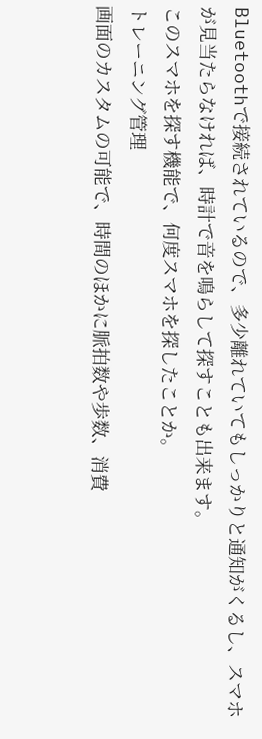Bluetoothで接続されているので、多少離れていてもしっかりと通知がくるし、スマホが見当たらなければ、時計で音を鳴らして探すことも出来ます。
このスマホを探す機能で、何度スマホを探したことか。
トレーニング管理
画面のカスタムの可能で、時間のほかに脈拍数や歩数、消費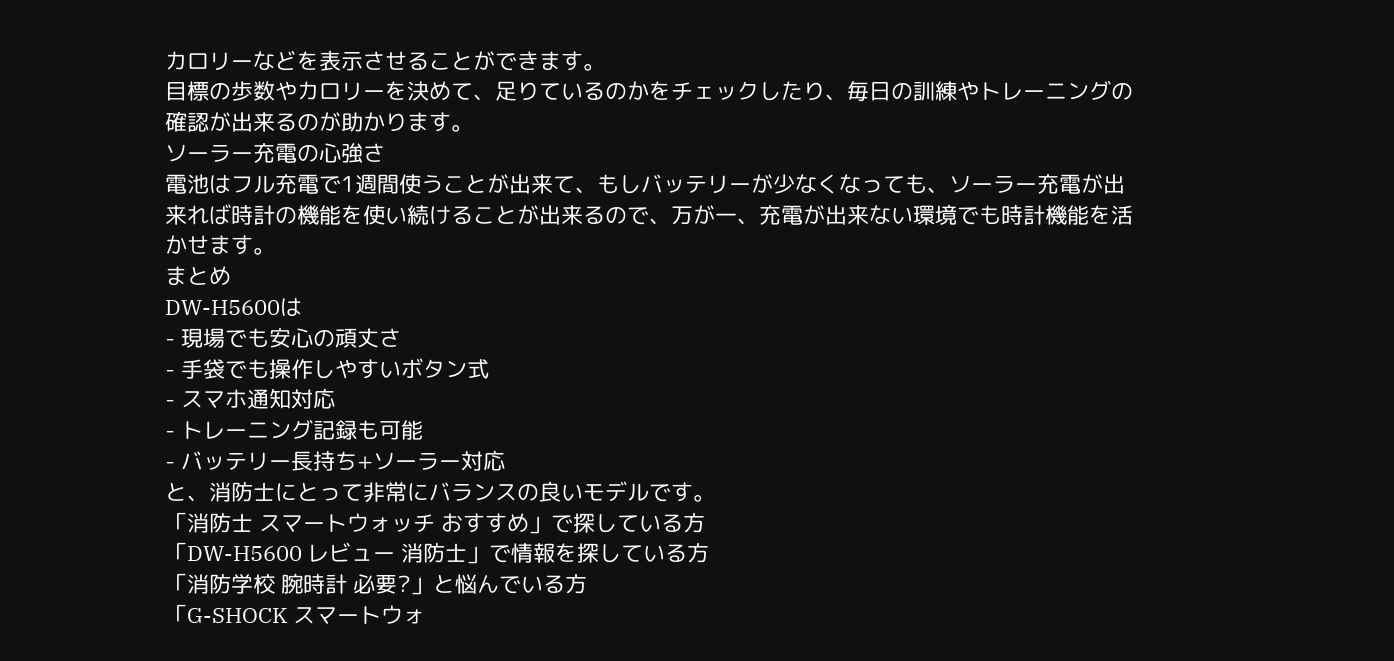カロリーなどを表示させることができます。
目標の歩数やカロリーを決めて、足りているのかをチェックしたり、毎日の訓練やトレーニングの確認が出来るのが助かります。
ソーラー充電の心強さ
電池はフル充電で1週間使うことが出来て、もしバッテリーが少なくなっても、ソーラー充電が出来れば時計の機能を使い続けることが出来るので、万が一、充電が出来ない環境でも時計機能を活かせます。
まとめ
DW-H5600は
- 現場でも安心の頑丈さ
- 手袋でも操作しやすいボタン式
- スマホ通知対応
- トレーニング記録も可能
- バッテリー長持ち+ソーラー対応
と、消防士にとって非常にバランスの良いモデルです。
「消防士 スマートウォッチ おすすめ」で探している方
「DW-H5600 レビュー 消防士」で情報を探している方
「消防学校 腕時計 必要?」と悩んでいる方
「G-SHOCK スマートウォ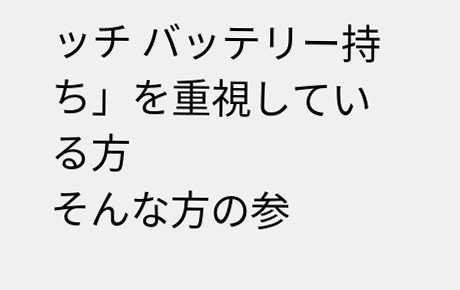ッチ バッテリー持ち」を重視している方
そんな方の参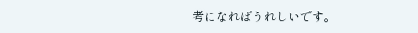考になればうれしいです。